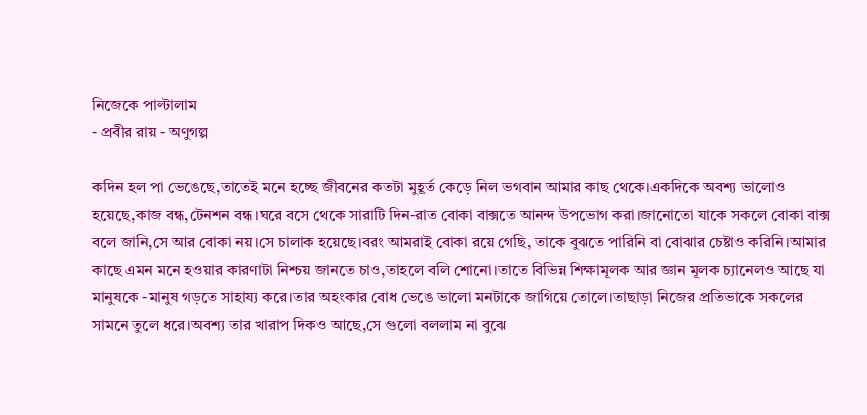নিজেকে পাল্টালাম
- প্রবীর রায় - অণুগল্প

কদিন হল পা ভেঙেছে,তাতেই মনে হচ্ছে জীবনের কতটা মুহূর্ত কেড়ে নিল ভগবান আমার কাছ থেকে।একদিকে অবশ্য ভালোও হয়েছে,কাজ বন্ধ,টেনশন বন্ধ।ঘরে বসে থেকে সারাটি দিন-রাত বোকা বাক্সতে আনন্দ উপভোগ করা।জানোতো যাকে সকলে বোকা বাক্স বলে জানি,সে আর বোকা নয়।সে চালাক হয়েছে।বরং আমরাই বোকা রয়ে গেছি, তাকে বুঝতে পারিনি বা বোঝার চেষ্টাও করিনি।আমার কাছে এমন মনে হওয়ার কারণাটা নিশ্চয় জানতে চাও,তাহলে বলি শোনো।তাতে বিভিন্ন শিক্ষামূলক আর জ্ঞান মূলক চ্যানেলও আছে যা মানুষকে -মানুষ গড়তে সাহায্য করে।তার অহংকার বোধ ভেঙে ভালো মনটাকে জাগিয়ে তোলে।তাছাড়া নিজের প্রতিভাকে সকলের সামনে তুলে ধরে।অবশ্য তার খারাপ দিকও আছে,সে গুলো বললাম না বুঝে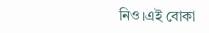নিও।এই বোকা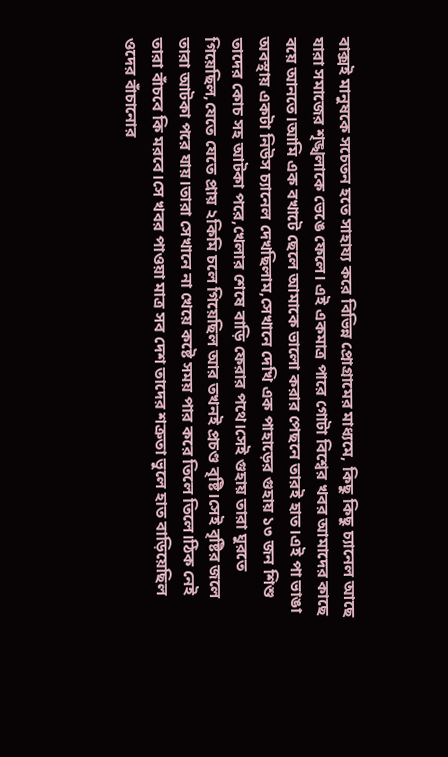বাক্সই মানুষকে সচেতন হতে সাহায্য করে বিভিন্ন প্রোগ্রামের মাধ্যমে, কিছু কিছু চ্যানেল আছে যারা সমাজের শৃঙ্খলাকে ভেঙে ফেলে। এই একমাত্র পারে গোটা বিশ্বের খবর আমাদের কাছে বয়ে আনতে।আমি এক বখাটে ছেলে আমাকে ভালো করার পেছনে তারই হাত।এই পা ভাঙা অবস্থায় একটা নিউস চ্যানেল দেখছিলাম,সেখানে দেখি এক পাহাড়ের গুহায় ১৩ জন শিশু তাদের কোচ সহ আটকা পরে,খেলার শেষে বাড়ি ফেরার পথে।সেই গুহায় তারা ঘুরতে গিয়েছিল,যেতে যেতে প্রায় ২কিমি চলে গিয়েছিল আর তখনই প্রচণ্ড বৃষ্টি।সেই বৃষ্টির জলে তারা আটকা পরে যায়।তারা সেখানে না খেয়ে কষ্টে সময় পার করে তিলে তিলে।ঠিক নেই তারা বাঁচবে কি মরবে।সে খবর পাওয়া মাত্র সব দেশ তাদের শত্রুতা ভুলে হাত বাড়িয়েছিল ওদের বাঁচানোর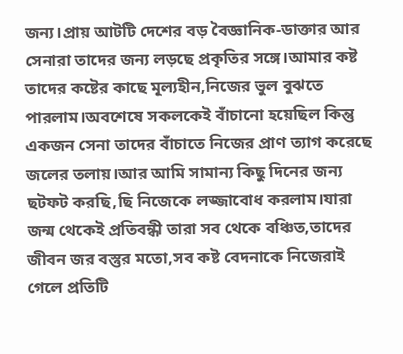জন্য।প্রায় আটটি দেশের বড় বৈজ্ঞানিক-ডাক্তার আর সেনারা তাদের জন্য লড়ছে প্রকৃতির সঙ্গে।আমার কষ্ট তাদের কষ্টের কাছে মূল্যহীন,নিজের ভুল বুঝতে পারলাম।অবশেষে সকলকেই বাঁচানো হয়েছিল কিন্তু একজন সেনা তাদের বাঁচাতে নিজের প্রাণ ত্যাগ করেছে জলের তলায়।আর আমি সামান্য কিছু দিনের জন্য ছটফট করছি,ছি নিজেকে লজ্জাবোধ করলাম।যারা জন্ম থেকেই প্রতিবন্ধী তারা সব থেকে বঞ্চিত,তাদের জীবন জর বস্তুর মতো,সব কষ্ট বেদনাকে নিজেরাই গেলে প্রতিটি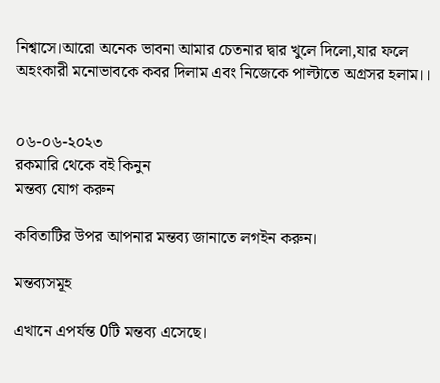নিশ্বাসে।আরো অনেক ভাবনা আমার চেতনার দ্বার খুলে দিলো,যার ফলে অহংকারী মনোভাবকে কবর দিলাম এবং নিজেকে পাল্টাতে অগ্রসর হলাম।।


০৬-০৬-২০২৩
রকমারি থেকে বই কিনুন
মন্তব্য যোগ করুন

কবিতাটির উপর আপনার মন্তব্য জানাতে লগইন করুন।

মন্তব্যসমূহ

এখানে এপর্যন্ত 0টি মন্তব্য এসেছে।